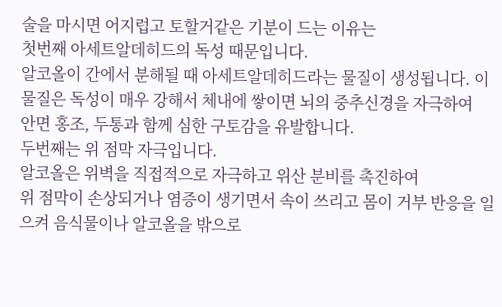술을 마시면 어지럽고 토할거같은 기분이 드는 이유는
첫번째 아세트알데히드의 독성 때문입니다.
알코올이 간에서 분해될 때 아세트알데히드라는 물질이 생성됩니다. 이 물질은 독성이 매우 강해서 체내에 쌓이면 뇌의 중추신경을 자극하여
안면 홍조, 두통과 함께 심한 구토감을 유발합니다.
두번째는 위 점막 자극입니다.
알코올은 위벽을 직접적으로 자극하고 위산 분비를 촉진하여
위 점막이 손상되거나 염증이 생기면서 속이 쓰리고 몸이 거부 반응을 일으켜 음식물이나 알코올을 밖으로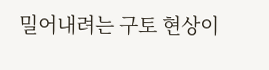밀어내려는 구토 현상이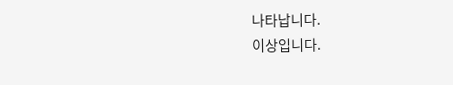나타납니다.
이상입니다.